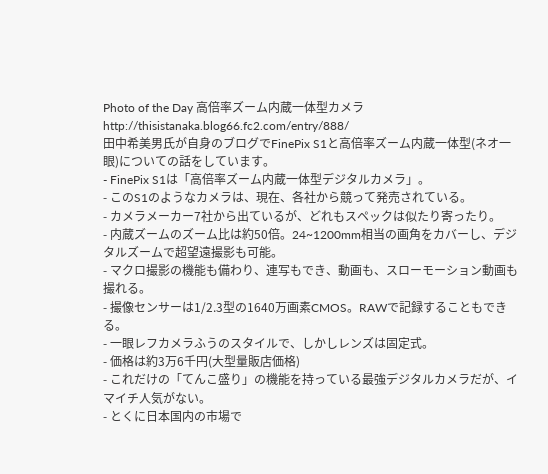Photo of the Day 高倍率ズーム内蔵一体型カメラ
http://thisistanaka.blog66.fc2.com/entry/888/
田中希美男氏が自身のブログでFinePix S1と高倍率ズーム内蔵一体型(ネオ一眼)についての話をしています。
- FinePix S1は「高倍率ズーム内蔵一体型デジタルカメラ」。
- このS1のようなカメラは、現在、各社から競って発売されている。
- カメラメーカー7社から出ているが、どれもスペックは似たり寄ったり。
- 内蔵ズームのズーム比は約50倍。24~1200mm相当の画角をカバーし、デジタルズームで超望遠撮影も可能。
- マクロ撮影の機能も備わり、連写もでき、動画も、スローモーション動画も撮れる。
- 撮像センサーは1/2.3型の1640万画素CMOS。RAWで記録することもできる。
- 一眼レフカメラふうのスタイルで、しかしレンズは固定式。
- 価格は約3万6千円(大型量販店価格)
- これだけの「てんこ盛り」の機能を持っている最強デジタルカメラだが、イマイチ人気がない。
- とくに日本国内の市場で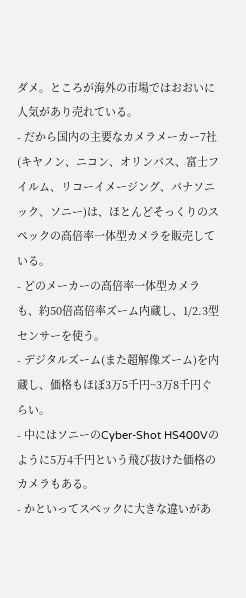ダメ。ところが海外の市場ではおおいに人気があり売れている。
- だから国内の主要なカメラメーカー7社(キヤノン、ニコン、オリンパス、富士フイルム、リコーイメージング、パナソニック、ソニー)は、ほとんどそっくりのスペックの高倍率一体型カメラを販売している。
- どのメーカーの高倍率一体型カメラも、約50倍高倍率ズーム内蔵し、1/2.3型センサーを使う。
- デジタルズーム(また超解像ズーム)を内蔵し、価格もほぼ3万5千円~3万8千円ぐらい。
- 中にはソニーのCyber-Shot HS400Vのように5万4千円という飛び抜けた価格のカメラもある。
- かといってスペックに大きな違いがあ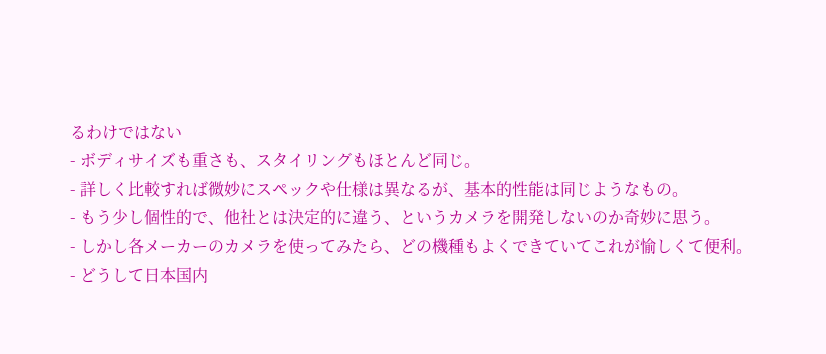るわけではない
- ボディサイズも重さも、スタイリングもほとんど同じ。
- 詳しく比較すれば微妙にスペックや仕様は異なるが、基本的性能は同じようなもの。
- もう少し個性的で、他社とは決定的に違う、というカメラを開発しないのか奇妙に思う。
- しかし各メーカーのカメラを使ってみたら、どの機種もよくできていてこれが愉しくて便利。
- どうして日本国内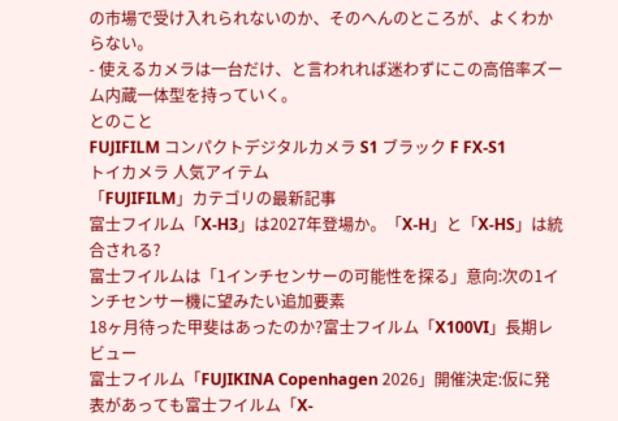の市場で受け入れられないのか、そのへんのところが、よくわからない。
- 使えるカメラは一台だけ、と言われれば迷わずにこの高倍率ズーム内蔵一体型を持っていく。
とのこと
FUJIFILM コンパクトデジタルカメラ S1 ブラック F FX-S1
トイカメラ 人気アイテム
「FUJIFILM」カテゴリの最新記事
富士フイルム「X-H3」は2027年登場か。「X-H」と「X-HS」は統合される?
富士フイルムは「1インチセンサーの可能性を探る」意向:次の1インチセンサー機に望みたい追加要素
18ヶ月待った甲斐はあったのか?富士フイルム「X100VI」長期レビュー
富士フイルム「FUJIKINA Copenhagen 2026」開催決定:仮に発表があっても富士フイルム「X-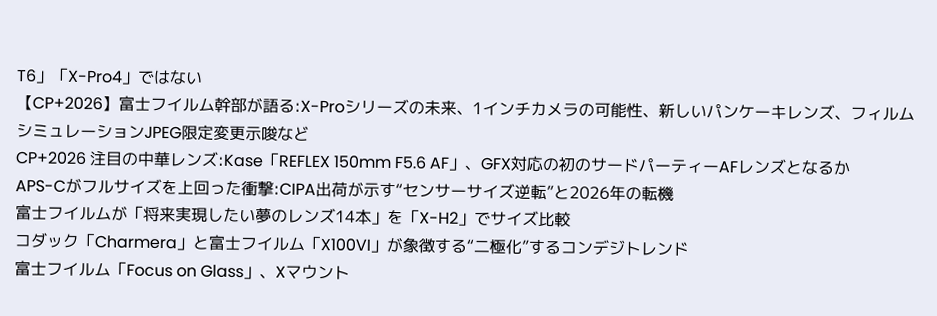T6」「X-Pro4」ではない
【CP+2026】富士フイルム幹部が語る:X-Proシリーズの未来、1インチカメラの可能性、新しいパンケーキレンズ、フィルムシミュレーションJPEG限定変更示唆など
CP+2026 注目の中華レンズ:Kase「REFLEX 150mm F5.6 AF」、GFX対応の初のサードパーティーAFレンズとなるか
APS-Cがフルサイズを上回った衝撃:CIPA出荷が示す“センサーサイズ逆転”と2026年の転機
富士フイルムが「将来実現したい夢のレンズ14本」を「X-H2」でサイズ比較
コダック「Charmera」と富士フイルム「X100VI」が象徴する“二極化”するコンデジトレンド
富士フイルム「Focus on Glass」、Xマウント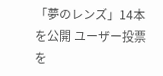「夢のレンズ」14本を公開 ユーザー投票を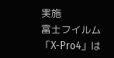実施
富士フイルム「X-Pro4」は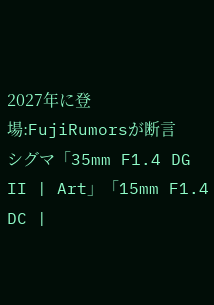2027年に登場:FujiRumorsが断言
シグマ「35mm F1.4 DG II | Art」「15mm F1.4 DC |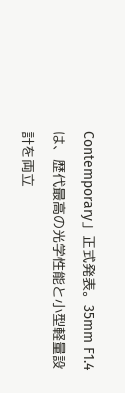Contemporary」正式発表。35mm F1.4は、歴代最高の光学性能と小型軽量設計を両立